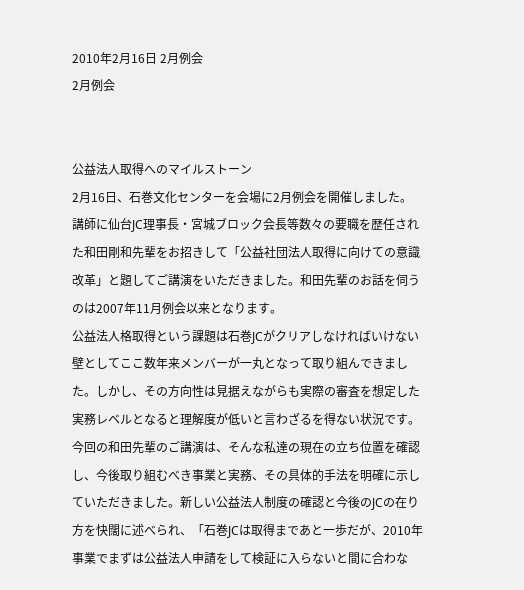2010年2月16日 2月例会
2月例会


公益法人取得へのマイルストーン
2月16日、石巻文化センターを会場に2月例会を開催しました。
講師に仙台JC理事長・宮城ブロック会長等数々の要職を歴任された和田剛和先輩をお招きして「公益社団法人取得に向けての意識改革」と題してご講演をいただきました。和田先輩のお話を伺うのは2007年11月例会以来となります。
公益法人格取得という課題は石巻JCがクリアしなければいけない壁としてここ数年来メンバーが一丸となって取り組んできました。しかし、その方向性は見据えながらも実際の審査を想定した実務レベルとなると理解度が低いと言わざるを得ない状況です。
今回の和田先輩のご講演は、そんな私達の現在の立ち位置を確認し、今後取り組むべき事業と実務、その具体的手法を明確に示していただきました。新しい公益法人制度の確認と今後のJCの在り方を快闊に述べられ、「石巻JCは取得まであと一歩だが、2010年事業でまずは公益法人申請をして検証に入らないと間に合わな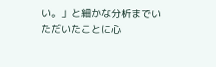い。」と細かな分析までいただいたことに心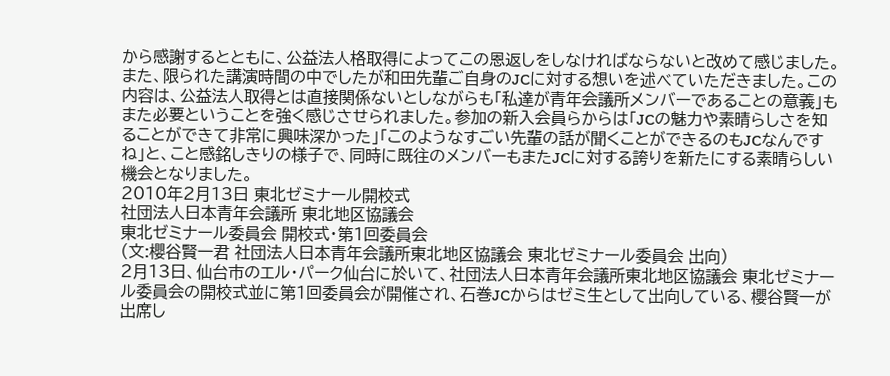から感謝するとともに、公益法人格取得によってこの恩返しをしなければならないと改めて感じました。
また、限られた講演時間の中でしたが和田先輩ご自身のJCに対する想いを述べていただきました。この内容は、公益法人取得とは直接関係ないとしながらも「私達が青年会議所メンバーであることの意義」もまた必要ということを強く感じさせられました。参加の新入会員らからは「JCの魅力や素晴らしさを知ることができて非常に興味深かった」「このようなすごい先輩の話が聞くことができるのもJCなんですね」と、こと感銘しきりの様子で、同時に既往のメンバーもまたJCに対する誇りを新たにする素晴らしい機会となりました。
2010年2月13日 東北ゼミナール開校式
社団法人日本青年会議所 東北地区協議会
東北ゼミナール委員会 開校式・第1回委員会
(文:櫻谷賢一君 社団法人日本青年会議所東北地区協議会 東北ゼミナール委員会 出向)
2月13日、仙台市のエル・パーク仙台に於いて、社団法人日本青年会議所東北地区協議会 東北ゼミナール委員会の開校式並に第1回委員会が開催され、石巻JCからはゼミ生として出向している、櫻谷賢一が出席し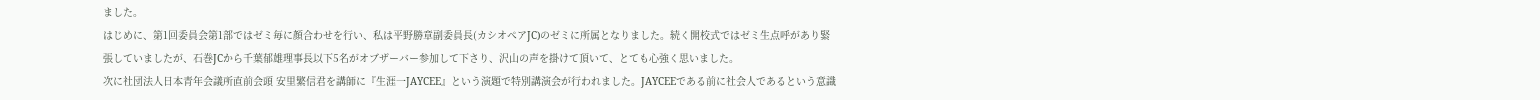ました。
はじめに、第1回委員会第1部ではゼミ毎に顔合わせを行い、私は平野勝章副委員長(カシオペアJC)のゼミに所属となりました。続く開校式ではゼミ生点呼があり緊張していましたが、石巻JCから千葉郁雄理事長以下5名がオブザーバー参加して下さり、沢山の声を掛けて頂いて、とても心強く思いました。
次に社団法人日本青年会議所直前会頭 安里繁信君を講師に『生涯一JAYCEE』という演題で特別講演会が行われました。JAYCEEである前に社会人であるという意識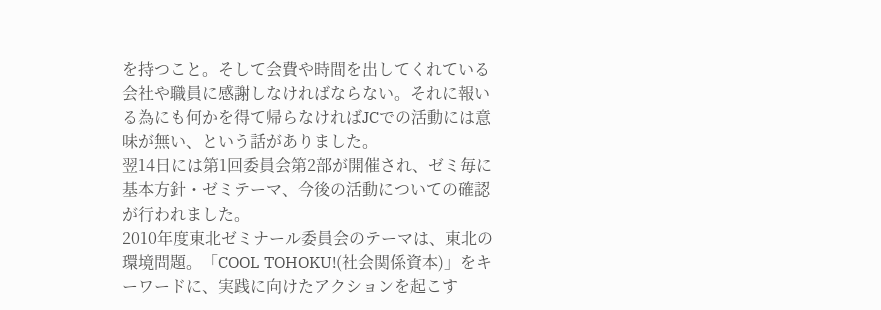を持つこと。そして会費や時間を出してくれている会社や職員に感謝しなければならない。それに報いる為にも何かを得て帰らなければJCでの活動には意味が無い、という話がありました。
翌14日には第1回委員会第2部が開催され、ゼミ毎に基本方針・ゼミテーマ、今後の活動についての確認が行われました。
2010年度東北ゼミナール委員会のテーマは、東北の環境問題。「COOL TOHOKU!(社会関係資本)」をキーワードに、実践に向けたアクションを起こす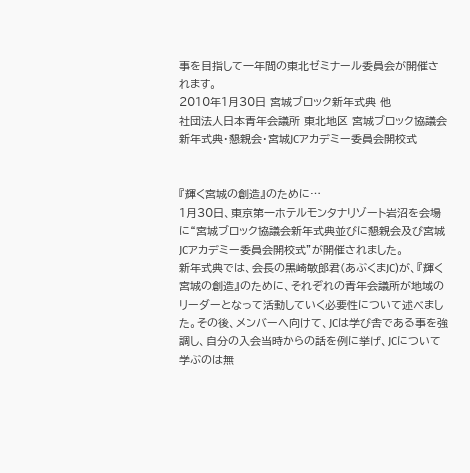事を目指して一年間の東北ゼミナール委員会が開催されます。
2010年1月30日 宮城ブロック新年式典 他
社団法人日本青年会議所 東北地区 宮城ブロック協議会
新年式典・懇親会・宮城JCアカデミー委員会開校式


『輝く宮城の創造』のために…
1月30日、東京第一ホテルモンタナリゾート岩沼を会場に“宮城ブロック協議会新年式典並びに懇親会及び宮城JCアカデミー委員会開校式”が開催されました。
新年式典では、会長の黒崎敏郎君(あぶくまJC)が、『輝く宮城の創造』のために、それぞれの青年会議所が地域のリーダーとなって活動していく必要性について述べました。その後、メンバーへ向けて、JCは学び舎である事を強調し、自分の入会当時からの話を例に挙げ、JCについて学ぶのは無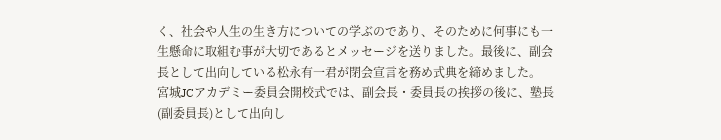く、社会や人生の生き方についての学ぶのであり、そのために何事にも一生懸命に取組む事が大切であるとメッセージを送りました。最後に、副会長として出向している松永有一君が閉会宣言を務め式典を締めました。
宮城JCアカデミー委員会開校式では、副会長・委員長の挨拶の後に、塾長(副委員長)として出向し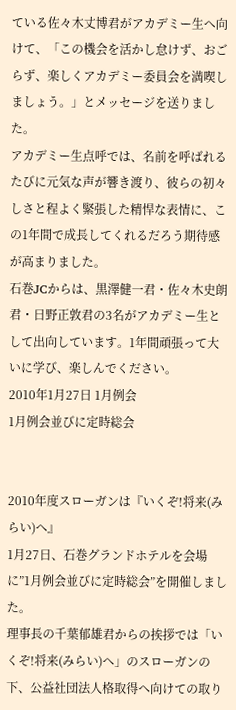ている佐々木丈博君がアカデミー生へ向けて、「この機会を活かし怠けず、おごらず、楽しくアカデミー委員会を満喫しましょう。」とメッセージを送りました。
アカデミー生点呼では、名前を呼ばれるたびに元気な声が響き渡り、彼らの初々しさと程よく緊張した精悍な表情に、この1年間で成長してくれるだろう期待感が高まりました。
石巻JCからは、黒澤健一君・佐々木史朗君・日野正敦君の3名がアカデミー生として出向しています。1年間頑張って大いに学び、楽しんでください。
2010年1月27日 1月例会
1月例会並びに定時総会


2010年度スローガンは『いくぞ!将来(みらい)へ』
1月27日、石巻グランドホテルを会場に”1月例会並びに定時総会”を開催しました。
理事長の千葉郁雄君からの挨拶では「いくぞ!将来(みらい)へ」のスローガンの下、公益社団法人格取得へ向けての取り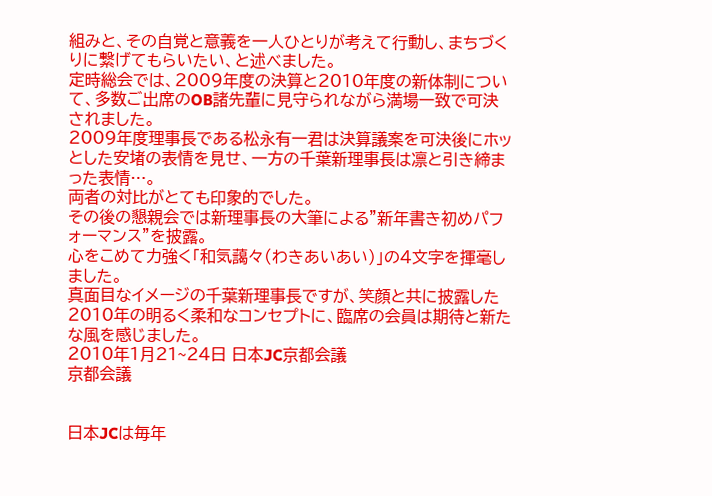組みと、その自覚と意義を一人ひとりが考えて行動し、まちづくりに繋げてもらいたい、と述べました。
定時総会では、2009年度の決算と2010年度の新体制について、多数ご出席のOB諸先輩に見守られながら満場一致で可決されました。
2009年度理事長である松永有一君は決算議案を可決後にホッとした安堵の表情を見せ、一方の千葉新理事長は凛と引き締まった表情…。
両者の対比がとても印象的でした。
その後の懇親会では新理事長の大筆による”新年書き初めパフォーマンス”を披露。
心をこめて力強く「和気藹々(わきあいあい)」の4文字を揮毫しました。
真面目なイメージの千葉新理事長ですが、笑顔と共に披露した2010年の明るく柔和なコンセプトに、臨席の会員は期待と新たな風を感じました。
2010年1月21~24日 日本JC京都会議
京都会議


日本JCは毎年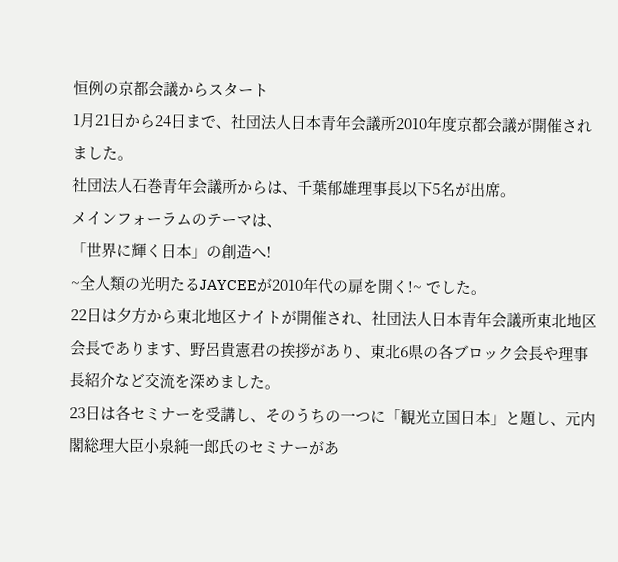恒例の京都会議からスタート
1月21日から24日まで、社団法人日本青年会議所2010年度京都会議が開催されました。
社団法人石巻青年会議所からは、千葉郁雄理事長以下5名が出席。
メインフォーラムのテーマは、
「世界に輝く日本」の創造へ!
~全人類の光明たるJAYCEEが2010年代の扉を開く!~ でした。
22日は夕方から東北地区ナイトが開催され、社団法人日本青年会議所東北地区会長であります、野呂貴憲君の挨拶があり、東北6県の各ブロック会長や理事長紹介など交流を深めました。
23日は各セミナーを受講し、そのうちの一つに「観光立国日本」と題し、元内閣総理大臣小泉純一郎氏のセミナーがあ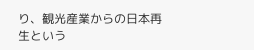り、観光産業からの日本再生という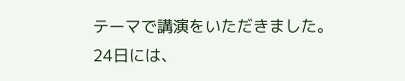テーマで講演をいただきました。
24日には、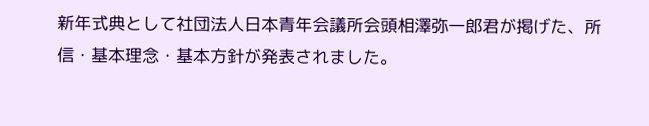新年式典として社団法人日本青年会議所会頭相澤弥一郎君が掲げた、所信・基本理念・基本方針が発表されました。